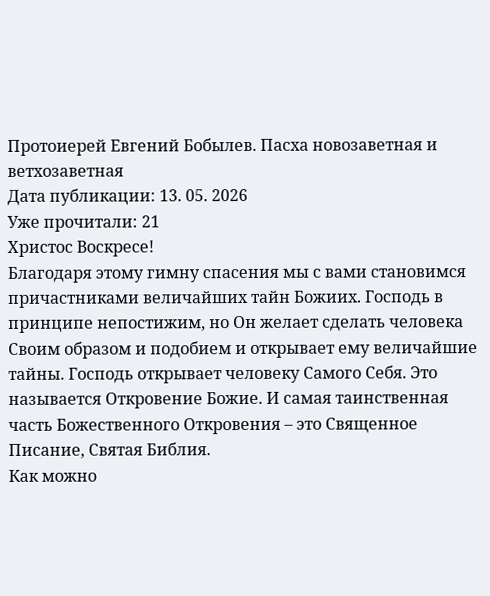Протоиерей Евгений Бобылев. Пасха новозаветная и ветхозаветная
Дата публикации: 13. 05. 2026
Уже прочитали: 21
Христос Воскресе!
Благодаря этому гимну спасения мы с вами становимся причастниками величайших тайн Божиих. Господь в принципе непостижим, но Он желает сделать человека Своим образом и подобием и открывает ему величайшие тайны. Господь открывает человеку Самого Себя. Это называется Откровение Божие. И самая таинственная часть Божественного Откровения – это Священное Писание, Святая Библия.
Как можно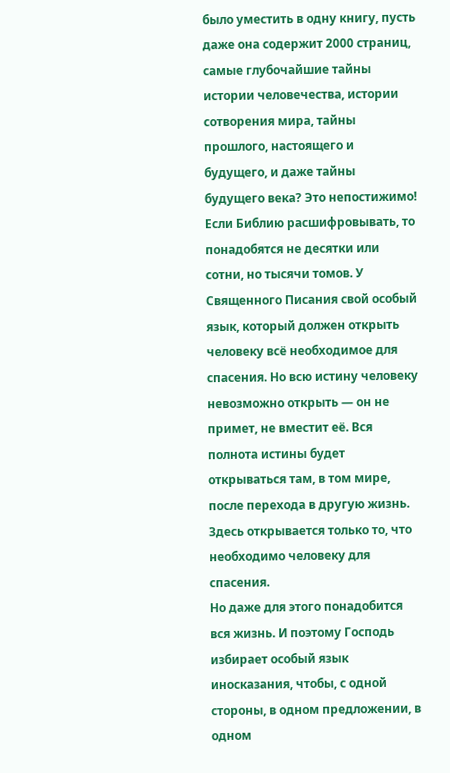было уместить в одну книгу, пусть даже она содержит 2000 страниц, самые глубочайшие тайны истории человечества, истории сотворения мира, тайны прошлого, настоящего и будущего, и даже тайны будущего века? Это непостижимо!
Если Библию расшифровывать, то понадобятся не десятки или сотни, но тысячи томов. У Священного Писания свой особый язык, который должен открыть человеку всё необходимое для спасения. Но всю истину человеку невозможно открыть — он не примет, не вместит её. Вся полнота истины будет открываться там, в том мире, после перехода в другую жизнь. Здесь открывается только то, что необходимо человеку для спасения.
Но даже для этого понадобится вся жизнь. И поэтому Господь избирает особый язык иносказания, чтобы, с одной стороны, в одном предложении, в одном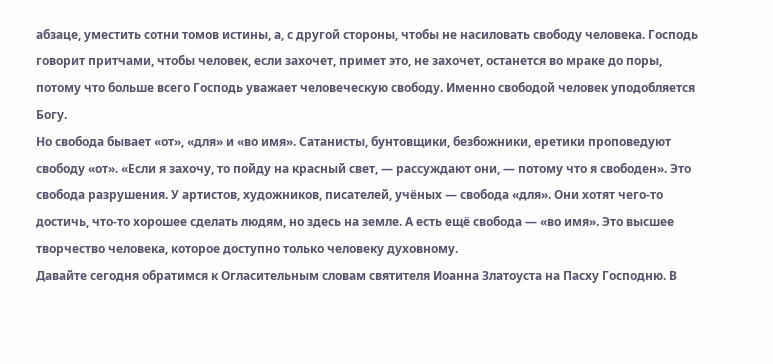абзаце, уместить сотни томов истины, а, с другой стороны, чтобы не насиловать свободу человека. Господь говорит притчами, чтобы человек, если захочет, примет это, не захочет, останется во мраке до поры, потому что больше всего Господь уважает человеческую свободу. Именно свободой человек уподобляется Богу.
Но свобода бывает «от», «для» и «во имя». Сатанисты, бунтовщики, безбожники, еретики проповедуют свободу «от». «Если я захочу, то пойду на красный свет, — рассуждают они, — потому что я свободен». Это свобода разрушения. У артистов, художников, писателей, учёных — свобода «для». Они хотят чего-то достичь, что-то хорошее сделать людям, но здесь на земле. А есть ещё свобода — «во имя». Это высшее творчество человека, которое доступно только человеку духовному.
Давайте сегодня обратимся к Огласительным словам святителя Иоанна Златоуста на Пасху Господню. В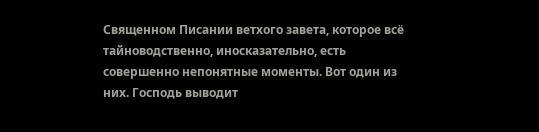Священном Писании ветхого завета, которое всё тайноводственно, иносказательно, есть совершенно непонятные моменты. Вот один из них. Господь выводит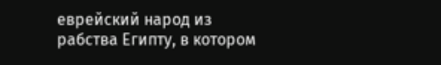еврейский народ из рабства Египту, в котором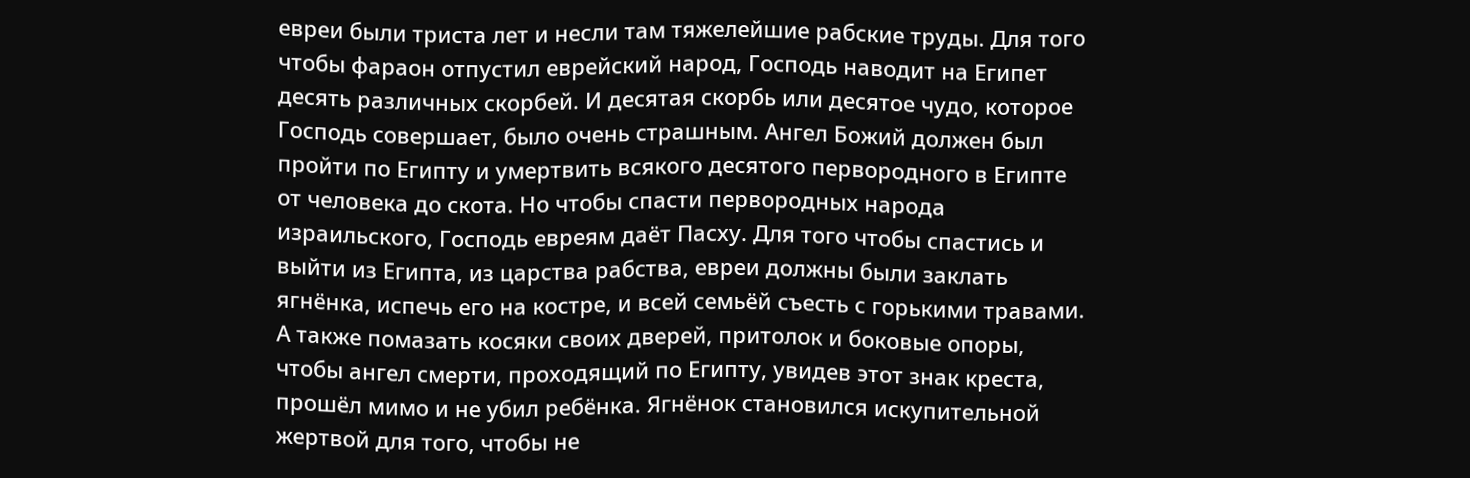евреи были триста лет и несли там тяжелейшие рабские труды. Для того чтобы фараон отпустил еврейский народ, Господь наводит на Египет десять различных скорбей. И десятая скорбь или десятое чудо, которое Господь совершает, было очень страшным. Ангел Божий должен был пройти по Египту и умертвить всякого десятого первородного в Египте от человека до скота. Но чтобы спасти первородных народа израильского, Господь евреям даёт Пасху. Для того чтобы спастись и выйти из Египта, из царства рабства, евреи должны были заклать ягнёнка, испечь его на костре, и всей семьёй съесть с горькими травами. А также помазать косяки своих дверей, притолок и боковые опоры, чтобы ангел смерти, проходящий по Египту, увидев этот знак креста, прошёл мимо и не убил ребёнка. Ягнёнок становился искупительной жертвой для того, чтобы не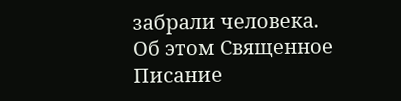забрали человека.
Об этом Священное Писание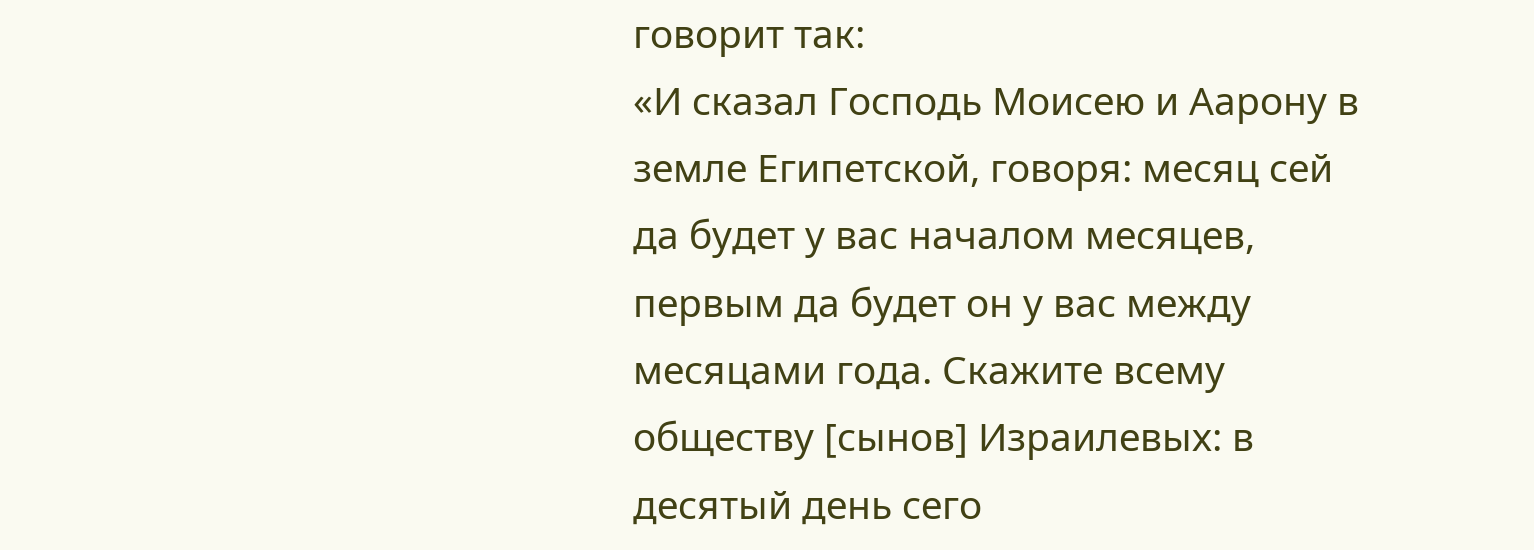говорит так:
«И сказал Господь Моисею и Аарону в земле Египетской, говоря: месяц сей да будет у вас началом месяцев, первым да будет он у вас между месяцами года. Скажите всему обществу [сынов] Израилевых: в десятый день сего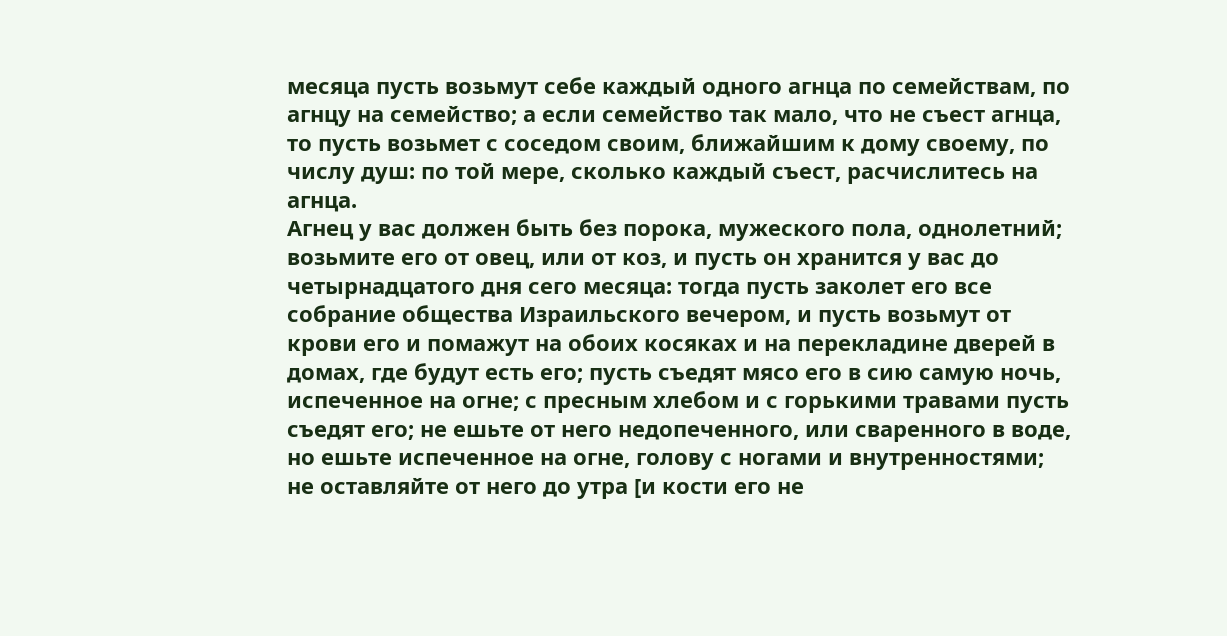месяца пусть возьмут себе каждый одного агнца по семействам, по агнцу на семейство; а если семейство так мало, что не съест агнца, то пусть возьмет с соседом своим, ближайшим к дому своему, по числу душ: по той мере, сколько каждый съест, расчислитесь на агнца.
Агнец у вас должен быть без порока, мужеского пола, однолетний; возьмите его от овец, или от коз, и пусть он хранится у вас до четырнадцатого дня сего месяца: тогда пусть заколет его все собрание общества Израильского вечером, и пусть возьмут от крови его и помажут на обоих косяках и на перекладине дверей в домах, где будут есть его; пусть съедят мясо его в сию самую ночь, испеченное на огне; с пресным хлебом и с горькими травами пусть съедят его; не ешьте от него недопеченного, или сваренного в воде, но ешьте испеченное на огне, голову с ногами и внутренностями; не оставляйте от него до утра [и кости его не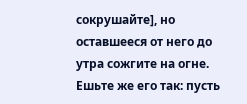сокрушайте], но оставшееся от него до утра сожгите на огне.
Ешьте же его так: пусть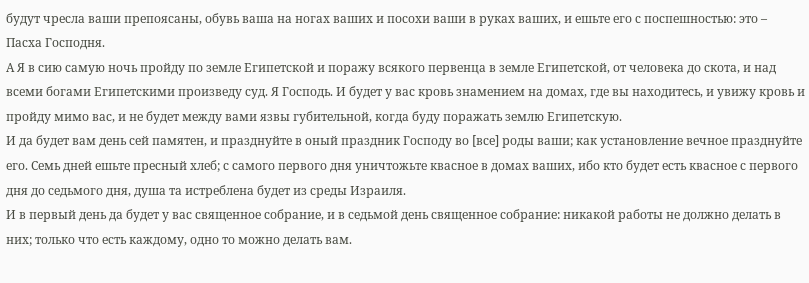будут чресла ваши препоясаны, обувь ваша на ногах ваших и посохи ваши в руках ваших, и ешьте его с поспешностью: это – Пасха Господня.
А Я в сию самую ночь пройду по земле Египетской и поражу всякого первенца в земле Египетской, от человека до скота, и над всеми богами Египетскими произведу суд. Я Господь. И будет у вас кровь знамением на домах, где вы находитесь, и увижу кровь и пройду мимо вас, и не будет между вами язвы губительной, когда буду поражать землю Египетскую.
И да будет вам день сей памятен, и празднуйте в оный праздник Господу во [все] роды ваши; как установление вечное празднуйте его. Семь дней ешьте пресный хлеб; с самого первого дня уничтожьте квасное в домах ваших, ибо кто будет есть квасное с первого дня до седьмого дня, душа та истреблена будет из среды Израиля.
И в первый день да будет у вас священное собрание, и в седьмой день священное собрание: никакой работы не должно делать в них; только что есть каждому, одно то можно делать вам.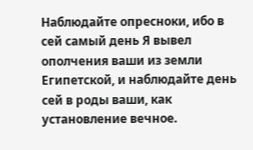Наблюдайте опресноки, ибо в сей самый день Я вывел ополчения ваши из земли Египетской, и наблюдайте день сей в роды ваши, как установление вечное.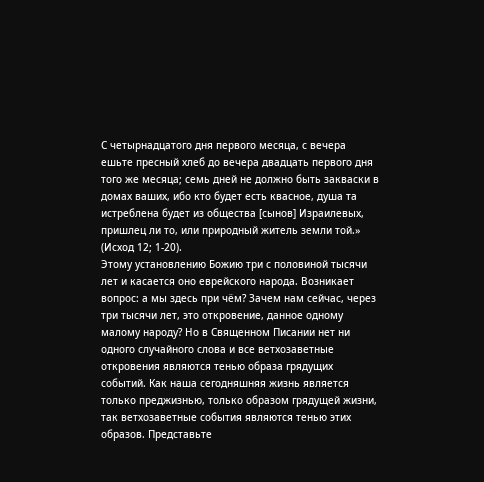С четырнадцатого дня первого месяца, с вечера ешьте пресный хлеб до вечера двадцать первого дня того же месяца; семь дней не должно быть закваски в домах ваших, ибо кто будет есть квасное, душа та истреблена будет из общества [сынов] Израилевых, пришлец ли то, или природный житель земли той.» (Исход 12; 1-20).
Этому установлению Божию три с половиной тысячи лет и касается оно еврейского народа. Возникает вопрос: а мы здесь при чём? Зачем нам сейчас, через три тысячи лет, это откровение, данное одному малому народу? Но в Священном Писании нет ни одного случайного слова и все ветхозаветные откровения являются тенью образа грядущих событий. Как наша сегодняшняя жизнь является только преджизнью, только образом грядущей жизни, так ветхозаветные события являются тенью этих образов. Представьте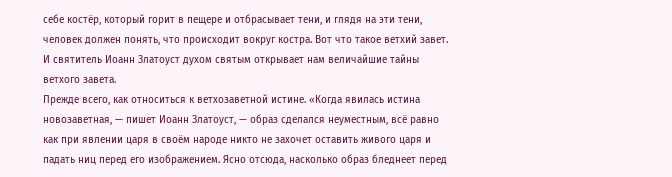себе костёр, который горит в пещере и отбрасывает тени, и глядя на эти тени, человек должен понять, что происходит вокруг костра. Вот что такое ветхий завет. И святитель Иоанн Златоуст духом святым открывает нам величайшие тайны ветхого завета.
Прежде всего, как относиться к ветхозаветной истине. «Когда явилась истина новозаветная, — пишет Иоанн Златоуст, — образ сделался неуместным, всё равно как при явлении царя в своём народе никто не захочет оставить живого царя и падать ниц перед его изображением. Ясно отсюда, насколько образ бледнеет перед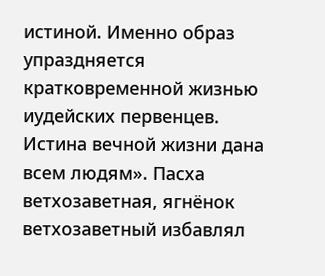истиной. Именно образ упраздняется кратковременной жизнью иудейских первенцев. Истина вечной жизни дана всем людям». Пасха ветхозаветная, ягнёнок ветхозаветный избавлял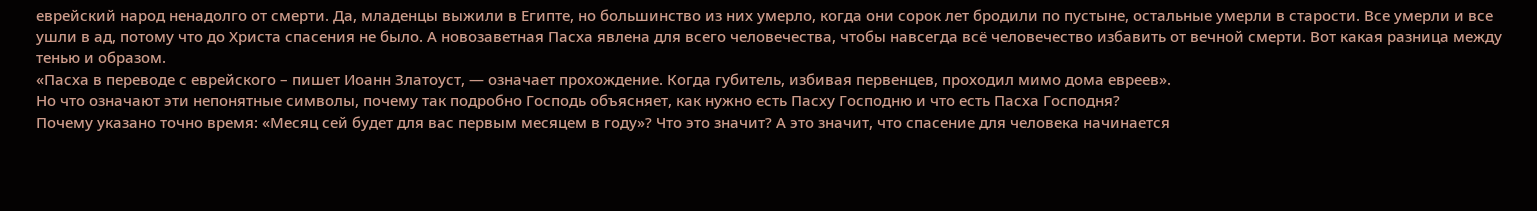еврейский народ ненадолго от смерти. Да, младенцы выжили в Египте, но большинство из них умерло, когда они сорок лет бродили по пустыне, остальные умерли в старости. Все умерли и все ушли в ад, потому что до Христа спасения не было. А новозаветная Пасха явлена для всего человечества, чтобы навсегда всё человечество избавить от вечной смерти. Вот какая разница между тенью и образом.
«Пасха в переводе с еврейского – пишет Иоанн Златоуст, — означает прохождение. Когда губитель, избивая первенцев, проходил мимо дома евреев».
Но что означают эти непонятные символы, почему так подробно Господь объясняет, как нужно есть Пасху Господню и что есть Пасха Господня?
Почему указано точно время: «Месяц сей будет для вас первым месяцем в году»? Что это значит? А это значит, что спасение для человека начинается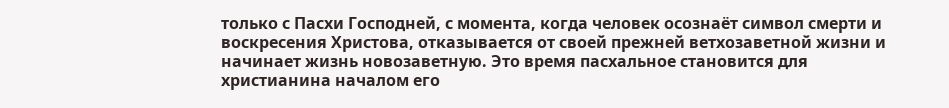только с Пасхи Господней, с момента, когда человек осознаёт символ смерти и воскресения Христова, отказывается от своей прежней ветхозаветной жизни и начинает жизнь новозаветную. Это время пасхальное становится для христианина началом его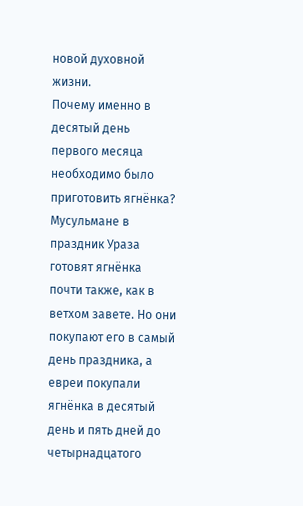новой духовной жизни.
Почему именно в десятый день первого месяца необходимо было приготовить ягнёнка? Мусульмане в праздник Ураза готовят ягнёнка почти также, как в ветхом завете. Но они покупают его в самый день праздника, а евреи покупали ягнёнка в десятый день и пять дней до четырнадцатого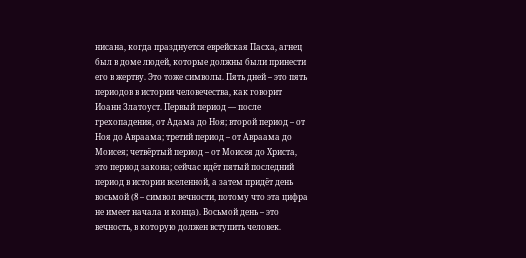нисана, когда празднуется еврейская Пасха, агнец был в доме людей, которые должны были принести его в жертву. Это тоже символы. Пять дней – это пять периодов в истории человечества, как говорит Иоанн Златоуст. Первый период — после грехопадения, от Адама до Ноя; второй период – от Ноя до Авраама; третий период – от Авраама до Моисея; четвёртый период – от Моисея до Христа, это период закона; сейчас идёт пятый последний период в истории вселенной, а затем придёт день восьмой (8 – символ вечности, потому что эта цифра не имеет начала и конца). Восьмой день – это вечность, в которую должен вступить человек.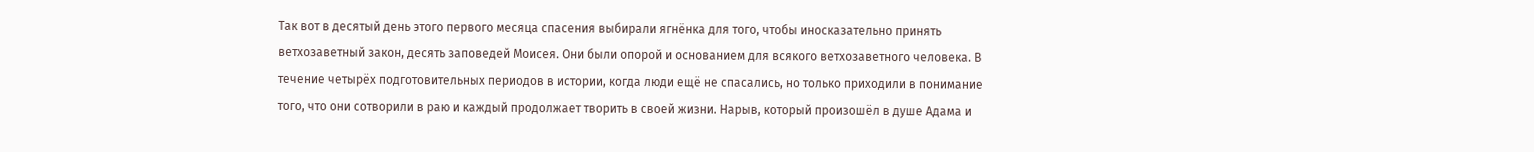Так вот в десятый день этого первого месяца спасения выбирали ягнёнка для того, чтобы иносказательно принять ветхозаветный закон, десять заповедей Моисея. Они были опорой и основанием для всякого ветхозаветного человека. В течение четырёх подготовительных периодов в истории, когда люди ещё не спасались, но только приходили в понимание того, что они сотворили в раю и каждый продолжает творить в своей жизни. Нарыв, который произошёл в душе Адама и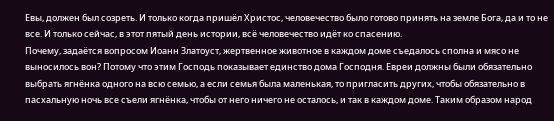Евы, должен был созреть. И только когда пришёл Христос, человечество было готово принять на земле Бога, да и то не все. И только сейчас, в этот пятый день истории, всё человечество идёт ко спасению.
Почему, задаётся вопросом Иоанн Златоуст, жертвенное животное в каждом доме съедалось сполна и мясо не выносилось вон? Потому что этим Господь показывает единство дома Господня. Евреи должны были обязательно выбрать ягнёнка одного на всю семью, а если семья была маленькая, то пригласить других, чтобы обязательно в пасхальную ночь все съели ягнёнка, чтобы от него ничего не осталось, и так в каждом доме. Таким образом народ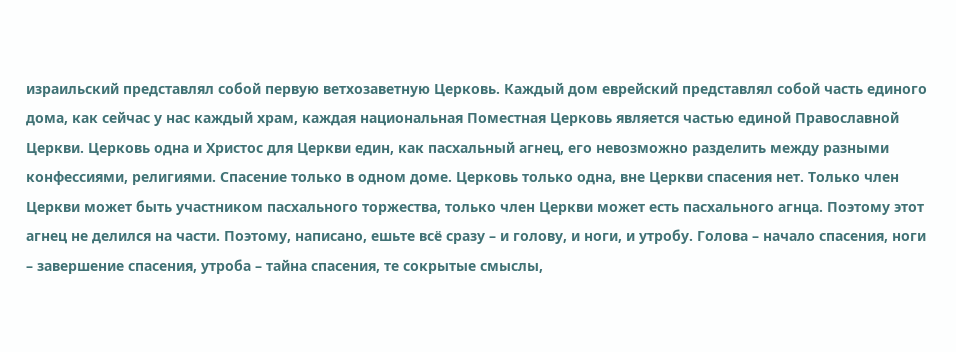израильский представлял собой первую ветхозаветную Церковь. Каждый дом еврейский представлял собой часть единого дома, как сейчас у нас каждый храм, каждая национальная Поместная Церковь является частью единой Православной Церкви. Церковь одна и Христос для Церкви един, как пасхальный агнец, его невозможно разделить между разными конфессиями, религиями. Спасение только в одном доме. Церковь только одна, вне Церкви спасения нет. Только член Церкви может быть участником пасхального торжества, только член Церкви может есть пасхального агнца. Поэтому этот агнец не делился на части. Поэтому, написано, ешьте всё сразу – и голову, и ноги, и утробу. Голова – начало спасения, ноги – завершение спасения, утроба – тайна спасения, те сокрытые смыслы,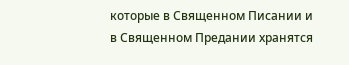которые в Священном Писании и в Священном Предании хранятся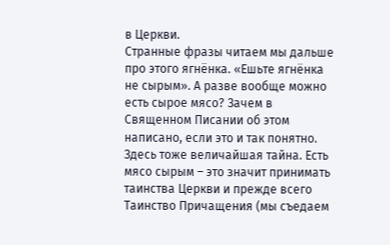в Церкви.
Странные фразы читаем мы дальше про этого ягнёнка. «Ешьте ягнёнка не сырым». А разве вообще можно есть сырое мясо? Зачем в Священном Писании об этом написано, если это и так понятно. Здесь тоже величайшая тайна. Есть мясо сырым – это значит принимать таинства Церкви и прежде всего Таинство Причащения (мы съедаем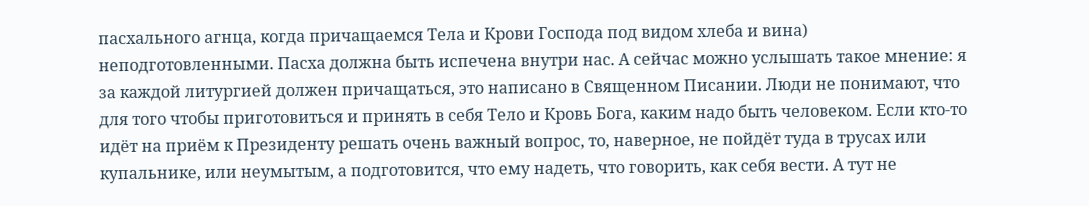пасхального агнца, когда причащаемся Тела и Крови Господа под видом хлеба и вина) неподготовленными. Пасха должна быть испечена внутри нас. А сейчас можно услышать такое мнение: я за каждой литургией должен причащаться, это написано в Священном Писании. Люди не понимают, что для того чтобы приготовиться и принять в себя Тело и Кровь Бога, каким надо быть человеком. Если кто-то идёт на приём к Президенту решать очень важный вопрос, то, наверное, не пойдёт туда в трусах или купальнике, или неумытым, а подготовится, что ему надеть, что говорить, как себя вести. А тут не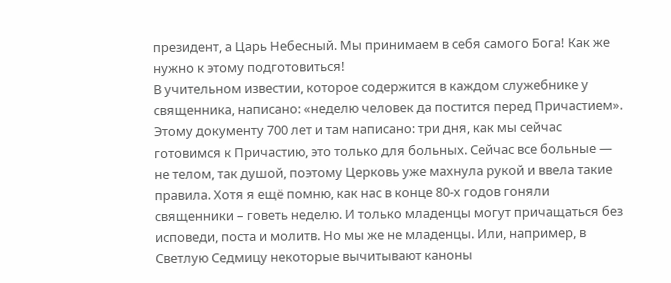президент, а Царь Небесный. Мы принимаем в себя самого Бога! Как же нужно к этому подготовиться!
В учительном известии, которое содержится в каждом служебнике у священника, написано: «неделю человек да постится перед Причастием». Этому документу 700 лет и там написано: три дня, как мы сейчас готовимся к Причастию, это только для больных. Сейчас все больные — не телом, так душой, поэтому Церковь уже махнула рукой и ввела такие правила. Хотя я ещё помню, как нас в конце 80-х годов гоняли священники – говеть неделю. И только младенцы могут причащаться без исповеди, поста и молитв. Но мы же не младенцы. Или, например, в Светлую Седмицу некоторые вычитывают каноны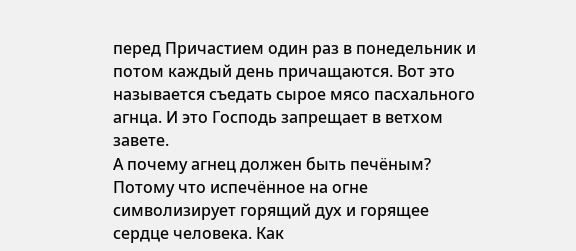перед Причастием один раз в понедельник и потом каждый день причащаются. Вот это называется съедать сырое мясо пасхального агнца. И это Господь запрещает в ветхом завете.
А почему агнец должен быть печёным? Потому что испечённое на огне символизирует горящий дух и горящее сердце человека. Как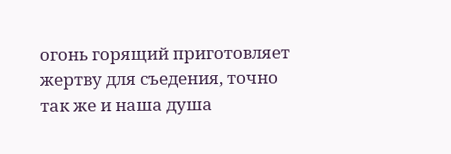огонь горящий приготовляет жертву для съедения, точно так же и наша душа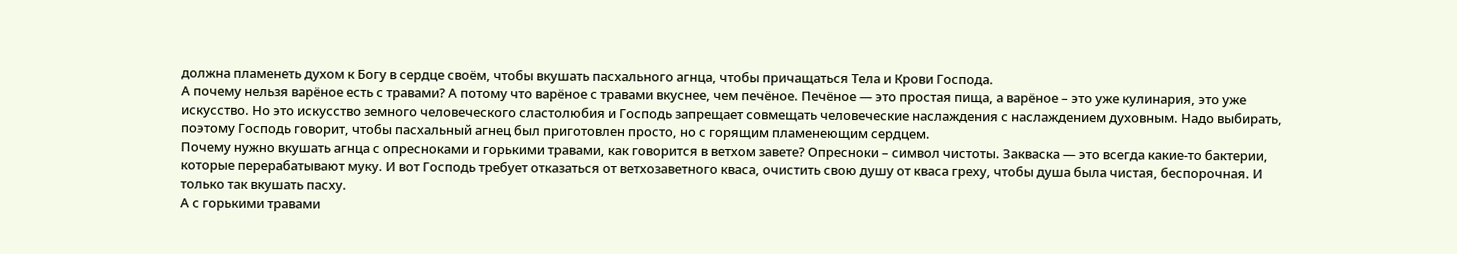должна пламенеть духом к Богу в сердце своём, чтобы вкушать пасхального агнца, чтобы причащаться Тела и Крови Господа.
А почему нельзя варёное есть с травами? А потому что варёное с травами вкуснее, чем печёное. Печёное — это простая пища, а варёное – это уже кулинария, это уже искусство. Но это искусство земного человеческого сластолюбия и Господь запрещает совмещать человеческие наслаждения с наслаждением духовным. Надо выбирать, поэтому Господь говорит, чтобы пасхальный агнец был приготовлен просто, но с горящим пламенеющим сердцем.
Почему нужно вкушать агнца с опресноками и горькими травами, как говорится в ветхом завете? Опресноки – символ чистоты. Закваска — это всегда какие-то бактерии, которые перерабатывают муку. И вот Господь требует отказаться от ветхозаветного кваса, очистить свою душу от кваса греху, чтобы душа была чистая, беспорочная. И только так вкушать пасху.
А с горькими травами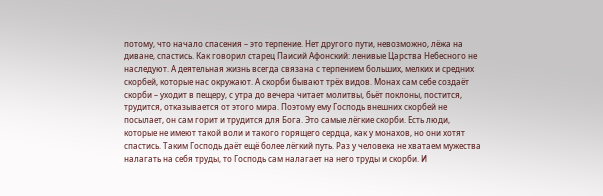потому, что начало спасения – это терпение. Нет другого пути, невозможно, лёжа на диване, спастись. Как говорил старец Паисий Афонский: ленивые Царства Небесного не наследуют. А деятельная жизнь всегда связана с терпением больших, мелких и средних скорбей, которые нас окружают. А скорби бывают трёх видов. Монах сам себе создаёт скорби – уходит в пещеру, с утра до вечера читает молитвы, бьёт поклоны, постится, трудится, отказывается от этого мира. Поэтому ему Господь внешних скорбей не посылает, он сам горит и трудится для Бога. Это самые лёгкие скорби. Есть люди, которые не имеют такой воли и такого горящего сердца, как у монахов, но они хотят спастись. Таким Господь даёт ещё более лёгкий путь. Раз у человека не хватаем мужества налагать на себя труды, то Господь сам налагает на него труды и скорби. И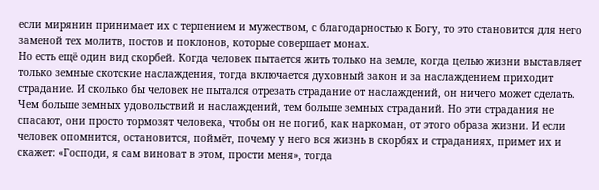если мирянин принимает их с терпением и мужеством, с благодарностью к Богу, то это становится для него заменой тех молитв, постов и поклонов, которые совершает монах.
Но есть ещё один вид скорбей. Когда человек пытается жить только на земле, когда целью жизни выставляет только земные скотские наслаждения, тогда включается духовный закон и за наслаждением приходит страдание. И сколько бы человек не пытался отрезать страдание от наслаждений, он ничего может сделать. Чем больше земных удовольствий и наслаждений, тем больше земных страданий. Но эти страдания не спасают, они просто тормозят человека, чтобы он не погиб, как наркоман, от этого образа жизни. И если человек опомнится, остановится, поймёт, почему у него вся жизнь в скорбях и страданиях, примет их и скажет: «Господи, я сам виноват в этом, прости меня», тогда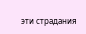эти страдания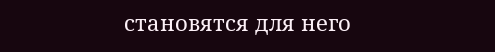становятся для него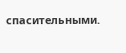спасительными.